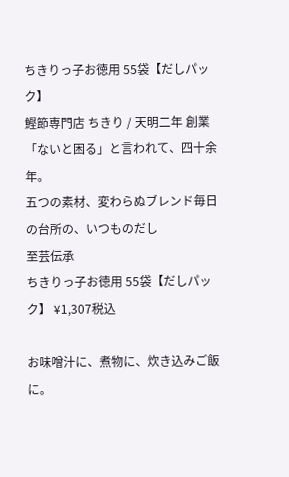ちきりっ子お徳用 55袋【だしパック】
鰹節専門店 ちきり / 天明二年 創業
「ないと困る」と言われて、四十余年。
五つの素材、変わらぬブレンド毎日の台所の、いつものだし
至芸伝承
ちきりっ子お徳用 55袋【だしパック】 ¥1,307税込

お味噌汁に、煮物に、炊き込みご飯に。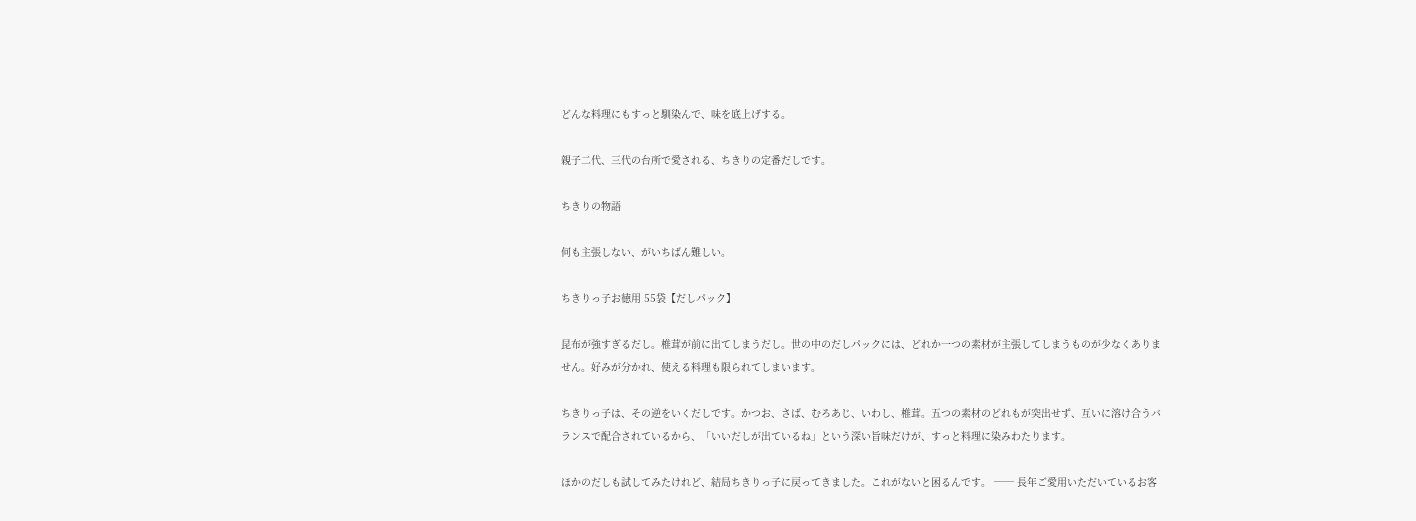どんな料理にもすっと馴染んで、味を底上げする。

親子二代、三代の台所で愛される、ちきりの定番だしです。

ちきりの物語

何も主張しない、がいちばん難しい。

ちきりっ子お徳用 55袋【だしパック】

昆布が強すぎるだし。椎茸が前に出てしまうだし。世の中のだしパックには、どれか一つの素材が主張してしまうものが少なくありません。好みが分かれ、使える料理も限られてしまいます。

ちきりっ子は、その逆をいくだしです。かつお、さば、むろあじ、いわし、椎茸。五つの素材のどれもが突出せず、互いに溶け合うバランスで配合されているから、「いいだしが出ているね」という深い旨味だけが、すっと料理に染みわたります。

ほかのだしも試してみたけれど、結局ちきりっ子に戻ってきました。これがないと困るんです。 ── 長年ご愛用いただいているお客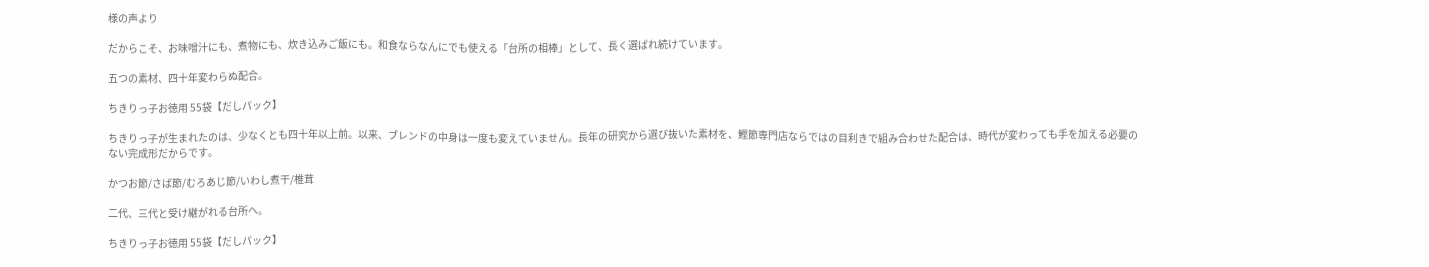様の声より

だからこそ、お味噌汁にも、煮物にも、炊き込みご飯にも。和食ならなんにでも使える「台所の相棒」として、長く選ばれ続けています。

五つの素材、四十年変わらぬ配合。

ちきりっ子お徳用 55袋【だしパック】

ちきりっ子が生まれたのは、少なくとも四十年以上前。以来、ブレンドの中身は一度も変えていません。長年の研究から選び抜いた素材を、鰹節専門店ならではの目利きで組み合わせた配合は、時代が変わっても手を加える必要のない完成形だからです。

かつお節/さば節/むろあじ節/いわし煮干/椎茸

二代、三代と受け継がれる台所へ。

ちきりっ子お徳用 55袋【だしパック】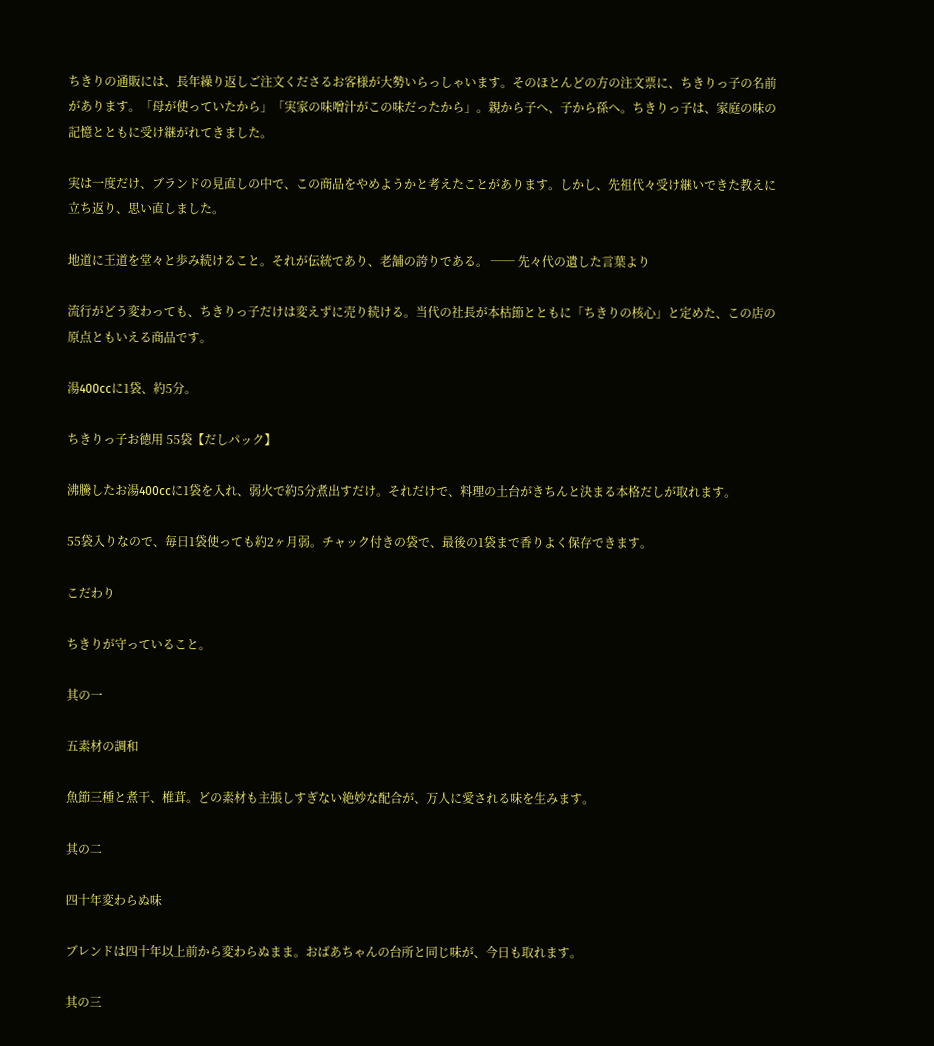ちきりの通販には、長年繰り返しご注文くださるお客様が大勢いらっしゃいます。そのほとんどの方の注文票に、ちきりっ子の名前があります。「母が使っていたから」「実家の味噌汁がこの味だったから」。親から子へ、子から孫へ。ちきりっ子は、家庭の味の記憶とともに受け継がれてきました。

実は一度だけ、ブランドの見直しの中で、この商品をやめようかと考えたことがあります。しかし、先祖代々受け継いできた教えに立ち返り、思い直しました。

地道に王道を堂々と歩み続けること。それが伝統であり、老舗の誇りである。 ── 先々代の遺した言葉より

流行がどう変わっても、ちきりっ子だけは変えずに売り続ける。当代の社長が本枯節とともに「ちきりの核心」と定めた、この店の原点ともいえる商品です。

湯400ccに1袋、約5分。

ちきりっ子お徳用 55袋【だしパック】

沸騰したお湯400ccに1袋を入れ、弱火で約5分煮出すだけ。それだけで、料理の土台がきちんと決まる本格だしが取れます。

55袋入りなので、毎日1袋使っても約2ヶ月弱。チャック付きの袋で、最後の1袋まで香りよく保存できます。

こだわり

ちきりが守っていること。

其の一

五素材の調和

魚節三種と煮干、椎茸。どの素材も主張しすぎない絶妙な配合が、万人に愛される味を生みます。

其の二

四十年変わらぬ味

ブレンドは四十年以上前から変わらぬまま。おばあちゃんの台所と同じ味が、今日も取れます。

其の三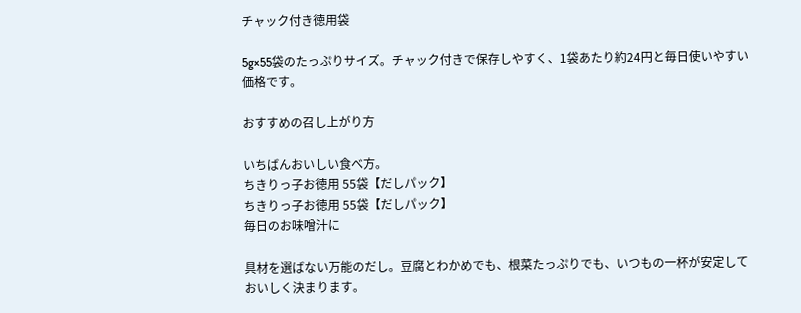チャック付き徳用袋

5g×55袋のたっぷりサイズ。チャック付きで保存しやすく、1袋あたり約24円と毎日使いやすい価格です。

おすすめの召し上がり方

いちばんおいしい食べ方。
ちきりっ子お徳用 55袋【だしパック】
ちきりっ子お徳用 55袋【だしパック】
毎日のお味噌汁に

具材を選ばない万能のだし。豆腐とわかめでも、根菜たっぷりでも、いつもの一杯が安定しておいしく決まります。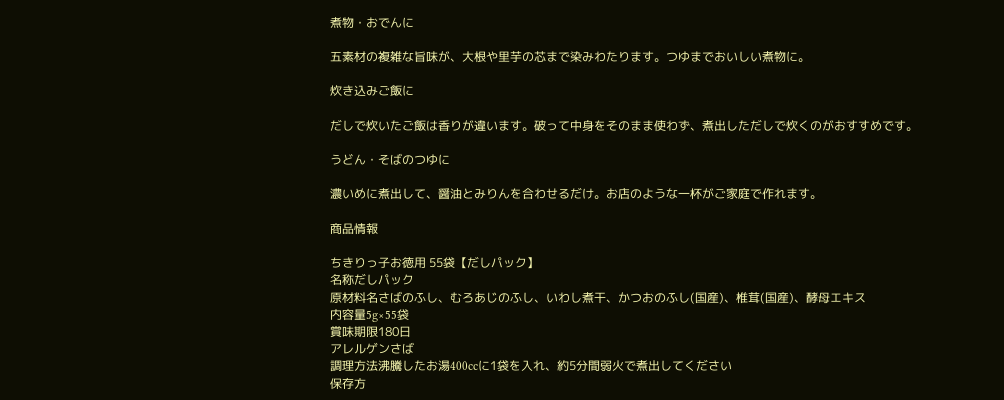煮物・おでんに

五素材の複雑な旨味が、大根や里芋の芯まで染みわたります。つゆまでおいしい煮物に。

炊き込みご飯に

だしで炊いたご飯は香りが違います。破って中身をそのまま使わず、煮出しただしで炊くのがおすすめです。

うどん・そばのつゆに

濃いめに煮出して、醤油とみりんを合わせるだけ。お店のような一杯がご家庭で作れます。

商品情報

ちきりっ子お徳用 55袋【だしパック】
名称だしパック
原材料名さばのふし、むろあじのふし、いわし煮干、かつおのふし(国産)、椎茸(国産)、酵母エキス
内容量5g×55袋
賞味期限180日
アレルゲンさば
調理方法沸騰したお湯400ccに1袋を入れ、約5分間弱火で煮出してください
保存方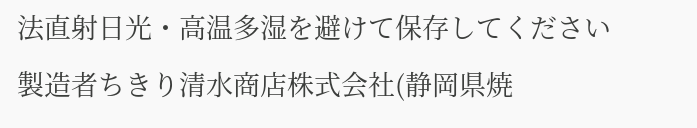法直射日光・高温多湿を避けて保存してください
製造者ちきり清水商店株式会社(静岡県焼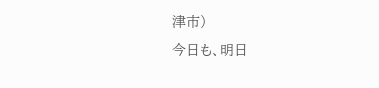津市)
今日も、明日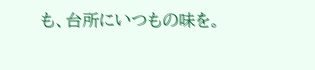も、台所にいつもの味を。